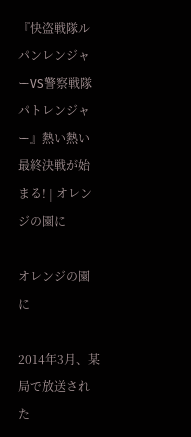『快盗戦隊ルパンレンジャーVS警察戦隊パトレンジャー』熱い熱い最終決戦が始まる! | オレンジの園に

オレンジの園に

2014年3月、某局で放送された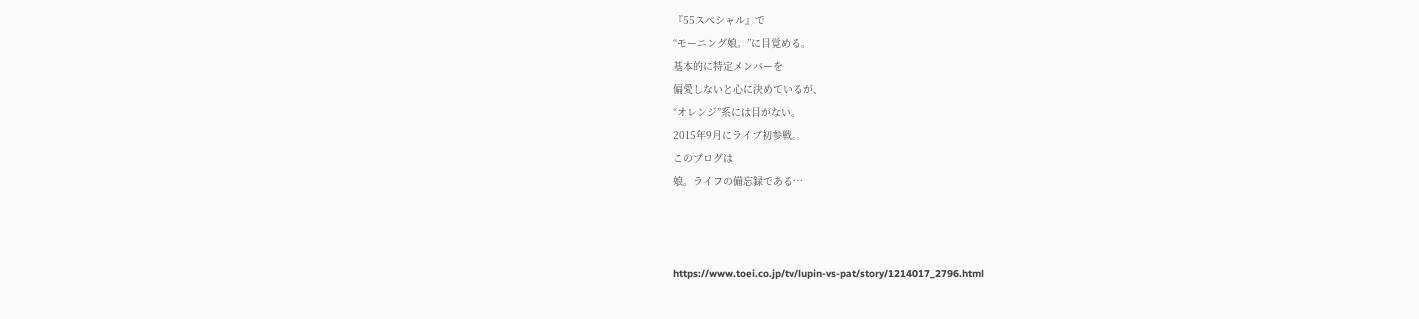『55スペシャル』で
“モーニング娘。”に目覚める。
基本的に特定メンバーを
偏愛しないと心に決めているが、
“オレンジ”系には目がない。
2015年9月にライブ初参戦。
このブログは
娘。ライフの備忘録である…



https://www.toei.co.jp/tv/lupin-vs-pat/story/1214017_2796.html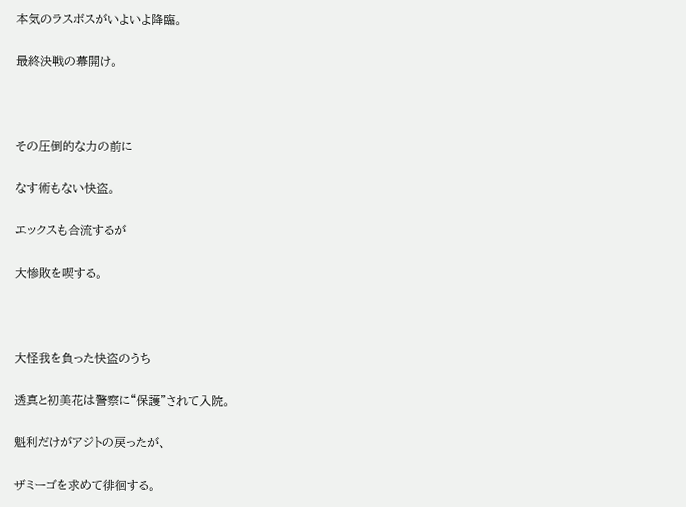本気のラスボスがいよいよ降臨。

最終決戦の幕開け。



その圧倒的な力の前に

なす術もない快盗。

エックスも合流するが

大惨敗を喫する。



大怪我を負った快盗のうち

透真と初美花は警察に“保護”されて入院。

魁利だけがアジトの戻ったが、

ザミーゴを求めて徘徊する。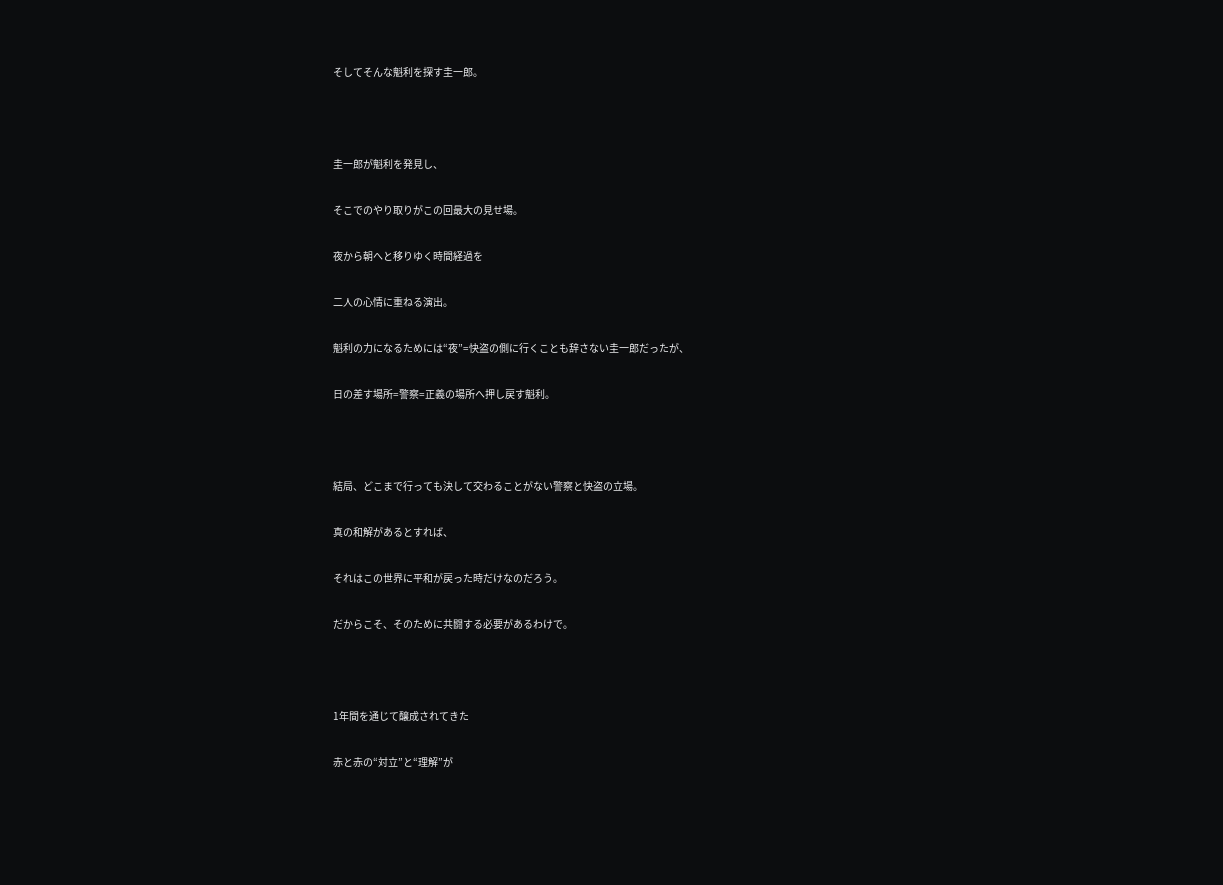そしてそんな魁利を探す圭一郎。



圭一郎が魁利を発見し、

そこでのやり取りがこの回最大の見せ場。

夜から朝へと移りゆく時間経過を

二人の心情に重ねる演出。

魁利の力になるためには“夜”=快盗の側に行くことも辞さない圭一郎だったが、

日の差す場所=警察=正義の場所へ押し戻す魁利。



結局、どこまで行っても決して交わることがない警察と快盗の立場。

真の和解があるとすれば、

それはこの世界に平和が戻った時だけなのだろう。

だからこそ、そのために共闘する必要があるわけで。



1年間を通じて醸成されてきた

赤と赤の“対立”と“理解”が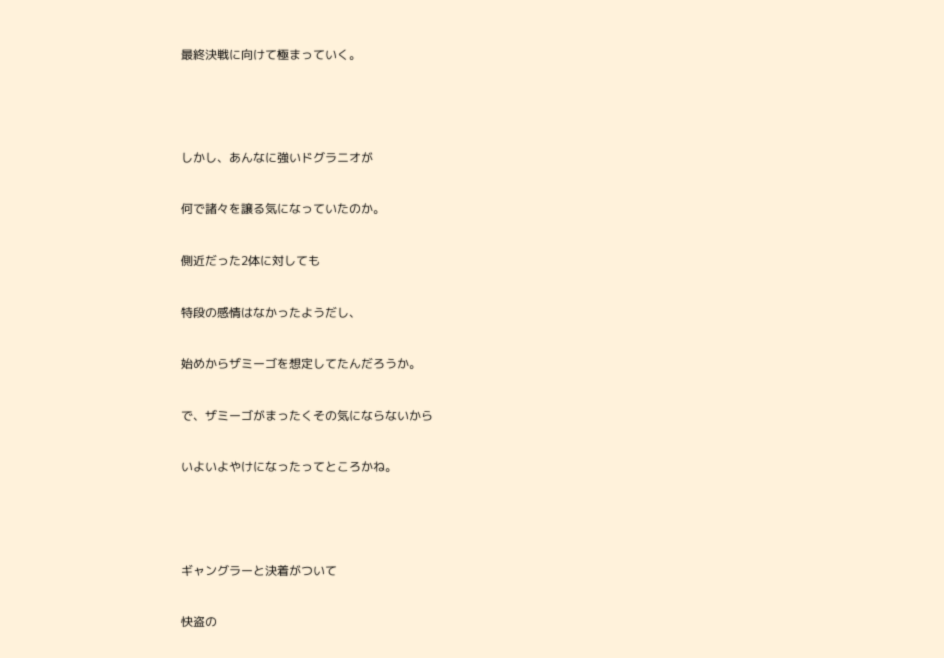最終決戦に向けて極まっていく。



しかし、あんなに強いドグラニオが

何で諸々を譲る気になっていたのか。

側近だった2体に対しても

特段の感情はなかったようだし、

始めからザミーゴを想定してたんだろうか。

で、ザミーゴがまったくその気にならないから

いよいよやけになったってところかね。



ギャングラーと決着がついて

快盗の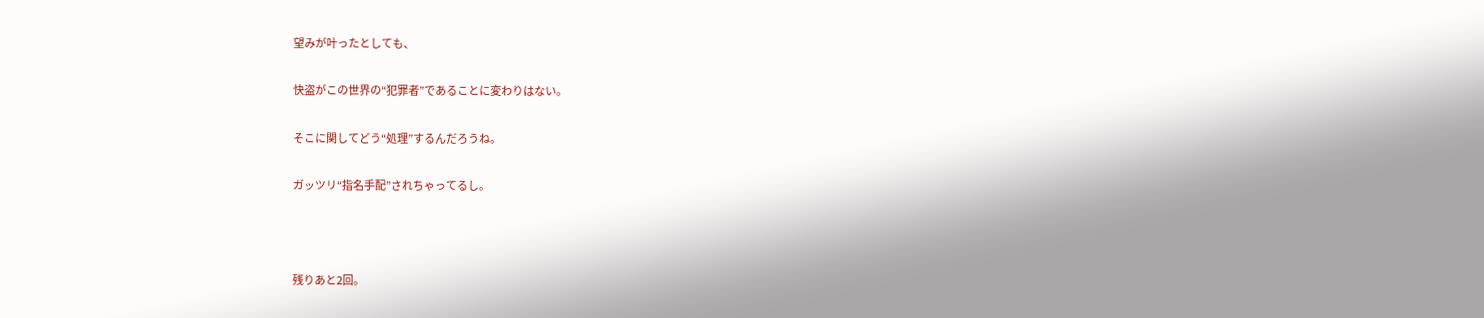望みが叶ったとしても、

快盗がこの世界の“犯罪者”であることに変わりはない。

そこに関してどう“処理”するんだろうね。

ガッツリ“指名手配”されちゃってるし。



残りあと2回。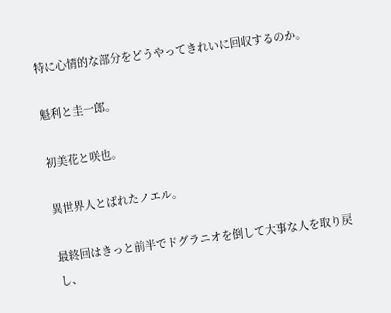特に心情的な部分をどうやってきれいに回収するのか。

魁利と圭一郎。

初美花と咲也。

異世界人とばれたノエル。

最終回はきっと前半でドグラニオを倒して大事な人を取り戻し、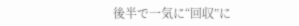後半で一気に“回収”に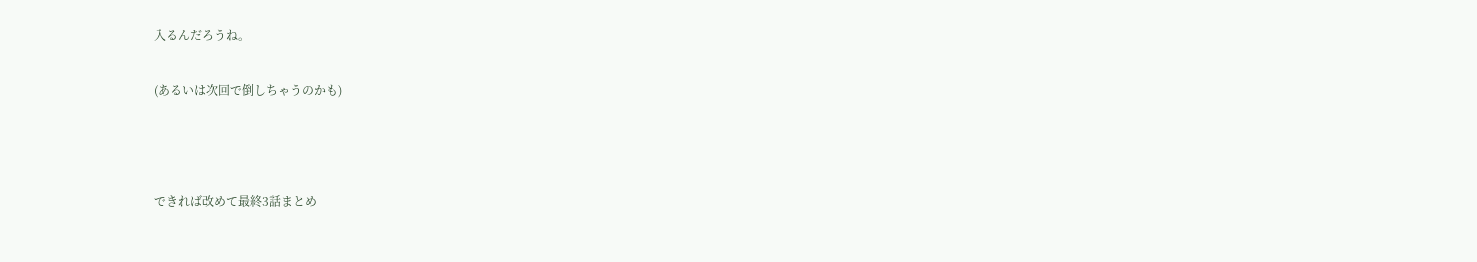入るんだろうね。

(あるいは次回で倒しちゃうのかも)



できれば改めて最終3話まとめ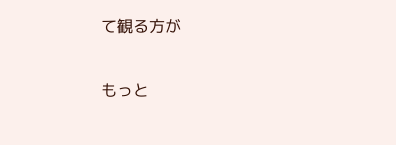て観る方が

もっと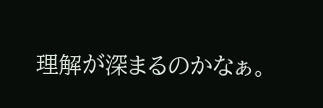理解が深まるのかなぁ。